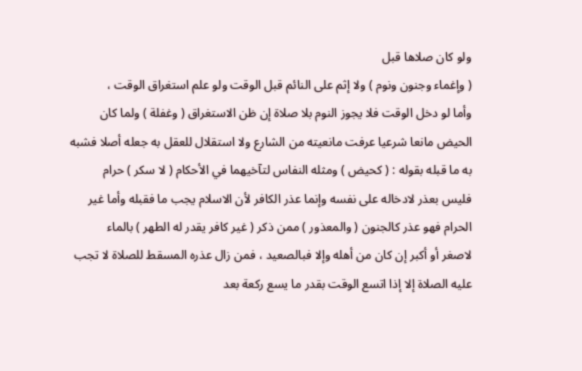ولو كان صلاها قبل
( وإغماء وجنون ونوم ) ولا إثم على النائم قبل الوقت ولو علم استغراق الوقت ،
وأما لو دخل الوقت فلا يجوز النوم بلا صلاة إن ظن الاستغراق ( وغفلة ) ولما كان
الحيض مانعا شرعيا عرفت مانعيته من الشارع ولا استقلال للعقل به جعله أصلا فشبه
به ما قبله بقوله : ( كحيض ) ومثله النفاس لتآخيهما في الأحكام ( لا سكر ) حرام
فليس بعذر لادخاله على نفسه وإنما عذر الكافر لأن الاسلام يجب ما فقبله وأما غير
الحرام فهو عذر كالجنون ( والمعذور ) ممن ذكر ( غير كافر يقدر له الطهر ) بالماء
لاصغر أو أكبر إن كان من أهله وإلا فبالصعيد ، فمن زال عذره المسقط للصلاة لا تجب
عليه الصلاة إلا إذا اتسع الوقت بقدر ما يسع ركعة بعد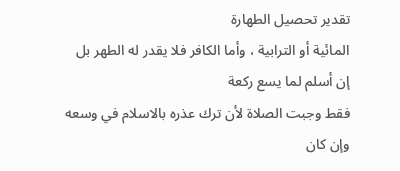تقدير تحصيل الطهارة
المائية أو الترابية ، وأما الكافر فلا يقدر له الطهر بل إن أسلم لما يسع ركعة
فقط وجبت الصلاة لأن ترك عذره بالاسلام في وسعه وإن كان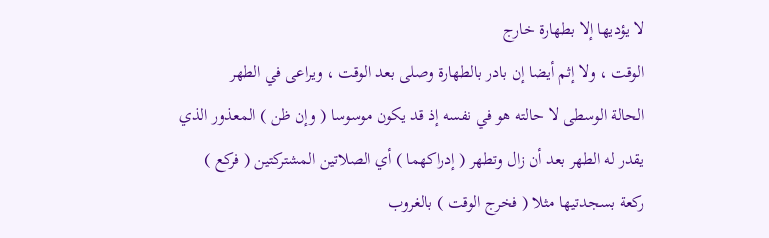لا يؤديها إلا بطهارة خارج
الوقت ، ولا إثم أيضا إن بادر بالطهارة وصلى بعد الوقت ، ويراعى في الطهر
الحالة الوسطى لا حالته هو في نفسه إذ قد يكون موسوسا ( وإن ظن ) المعذور الذي
يقدر له الطهر بعد أن زال وتطهر ( إدراكهما ) أي الصلاتين المشتركتين ( فركع )
ركعة بسجدتيها مثلا ( فخرج الوقت ) بالغروب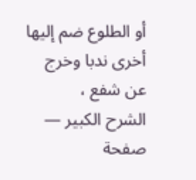أو الطلوع ضم إليها أخرى ندبا وخرج
عن شفع ،
الشرح الكبير — صفحة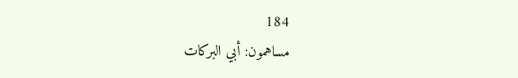184
مساهمون: أبي البركات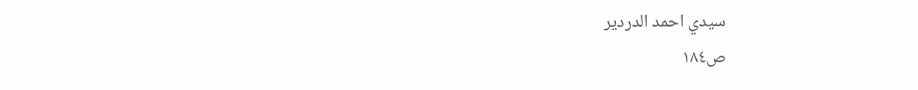سيدي احمد الدردير
ص١٨٤